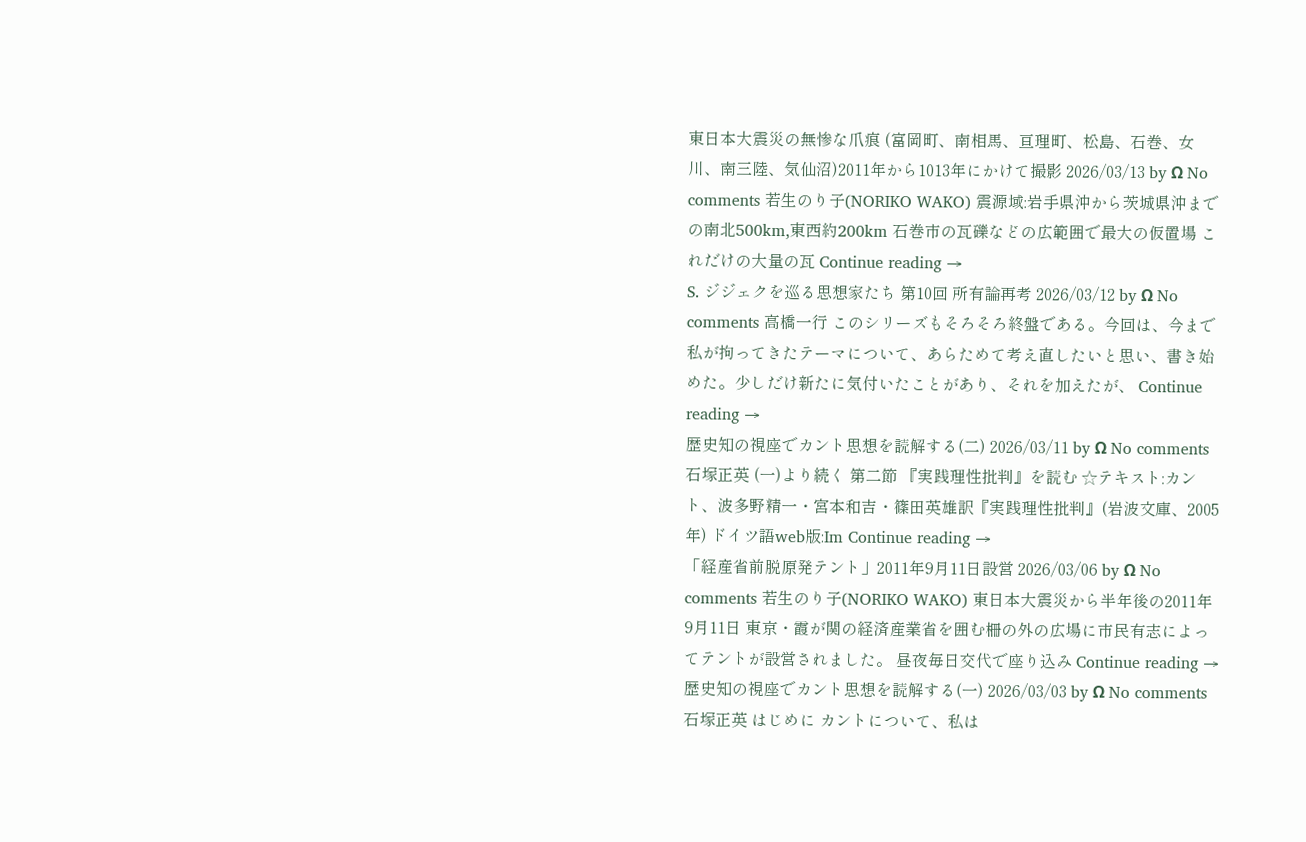東日本大震災の無惨な爪痕 (富岡町、南相馬、亘理町、松島、石巻、女川、南三陸、気仙沼)2011年から1013年にかけて撮影 2026/03/13 by Ω No comments 若生のり子(NORIKO WAKO) 震源域:岩手県沖から茨城県沖までの南北500km,東西約200km 石巻市の瓦礫などの広範囲で最大の仮置場 これだけの大量の瓦 Continue reading →
S. ジジェクを巡る思想家たち 第10回 所有論再考 2026/03/12 by Ω No comments 高橋一行 このシリーズもそろそろ終盤である。今回は、今まで私が拘ってきたテーマについて、あらためて考え直したいと思い、書き始めた。少しだけ新たに気付いたことがあり、それを加えたが、 Continue reading →
歴史知の視座でカント思想を読解する(二) 2026/03/11 by Ω No comments 石塚正英 (一)より続く 第二節 『実践理性批判』を読む ☆テキスト:カント、波多野精一・宮本和吉・篠田英雄訳『実践理性批判』(岩波文庫、2005年) ドイツ語web版:Im Continue reading →
「経産省前脱原発テント」2011年9月11日設営 2026/03/06 by Ω No comments 若生のり子(NORIKO WAKO) 東日本大震災から半年後の2011年9月11日 東京・霞が関の経済産業省を囲む柵の外の広場に市民有志によってテントが設営されました。 昼夜毎日交代で座り込み Continue reading →
歴史知の視座でカント思想を読解する(一) 2026/03/03 by Ω No comments 石塚正英 はじめに カントについて、私は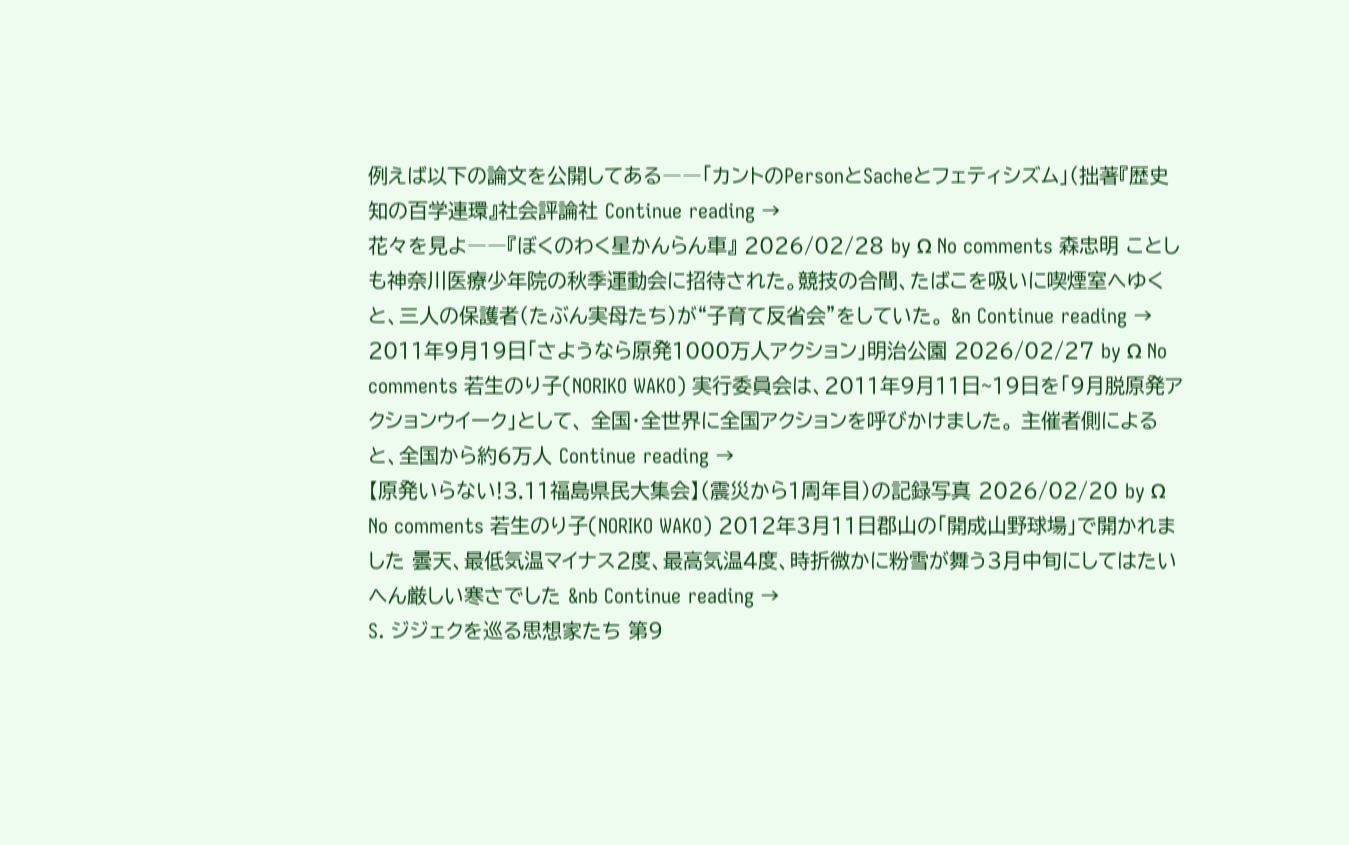例えば以下の論文を公開してある――「カントのPersonとSacheとフェティシズム」(拙著『歴史知の百学連環』社会評論社 Continue reading →
花々を見よ――『ぼくのわく星かんらん車』 2026/02/28 by Ω No comments 森忠明 ことしも神奈川医療少年院の秋季運動会に招待された。競技の合間、たばこを吸いに喫煙室へゆくと、三人の保護者(たぶん実母たち)が“子育て反省会”をしていた。 &n Continue reading →
2011年9月19日「さようなら原発1000万人アクション」明治公園 2026/02/27 by Ω No comments 若生のり子(NORIKO WAKO) 実行委員会は、2011年9月11日~19日を「9月脱原発アクションウイーク」として、 全国・全世界に全国アクションを呼びかけました。 主催者側によると、全国から約6万人 Continue reading →
【原発いらない!3.11福島県民大集会】(震災から1周年目)の記録写真 2026/02/20 by Ω No comments 若生のり子(NORIKO WAKO) 2012年3月11日郡山の「開成山野球場」で開かれました 曇天、最低気温マイナス2度、最高気温4度、時折微かに粉雪が舞う3月中旬にしてはたいへん厳しい寒さでした &nb Continue reading →
S. ジジェクを巡る思想家たち 第9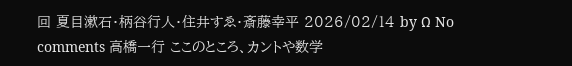回 夏目漱石・柄谷行人・住井すゑ・斎藤幸平 2026/02/14 by Ω No comments 高橋一行 ここのところ、カントや数学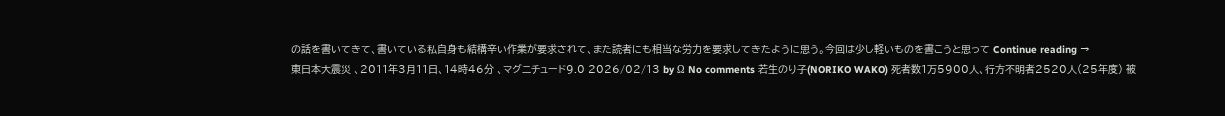の話を書いてきて、書いている私自身も結構辛い作業が要求されて、また読者にも相当な労力を要求してきたように思う。今回は少し軽いものを書こうと思って Continue reading →
東日本大震災 、2011年3月11日、14時46分 、マグニチュード9.0 2026/02/13 by Ω No comments 若生のり子(NORIKO WAKO) 死者数1万5900人、行方不明者2520人(25年度) 被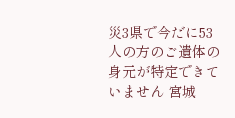災3県で今だに53人の方のご遺体の身元が特定できていません 宮城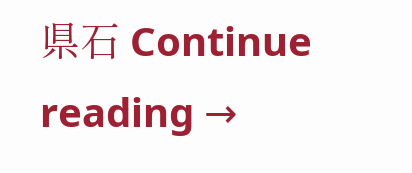県石 Continue reading →